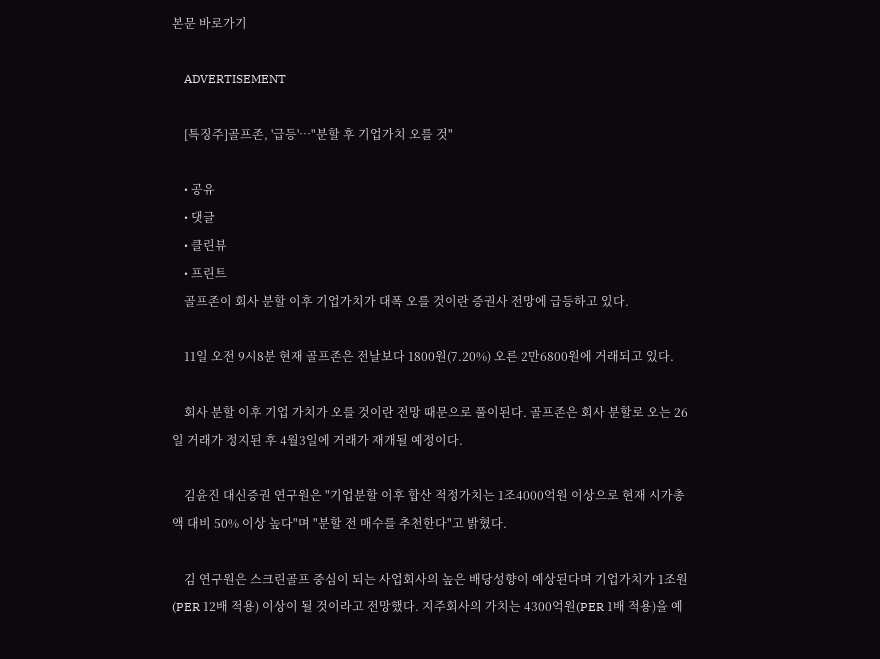본문 바로가기

    ADVERTISEMENT

    [특징주]골프존, '급등'…"분할 후 기업가치 오를 것"

    • 공유
    • 댓글
    • 클린뷰
    • 프린트
    골프존이 회사 분할 이후 기업가치가 대폭 오를 것이란 증권사 전망에 급등하고 있다.

    11일 오전 9시8분 현재 골프존은 전날보다 1800원(7.20%) 오른 2만6800원에 거래되고 있다.

    회사 분할 이후 기업 가치가 오를 것이란 전망 때문으로 풀이된다. 골프존은 회사 분할로 오는 26일 거래가 정지된 후 4월3일에 거래가 재개될 예정이다.

    김윤진 대신증권 연구원은 "기업분할 이후 합산 적정가치는 1조4000억원 이상으로 현재 시가총액 대비 50% 이상 높다"며 "분할 전 매수를 추천한다"고 밝혔다.

    김 연구원은 스크린골프 중심이 되는 사업회사의 높은 배당성향이 예상된다며 기업가치가 1조원(PER 12배 적용) 이상이 될 것이라고 전망했다. 지주회사의 가치는 4300억원(PER 1배 적용)을 예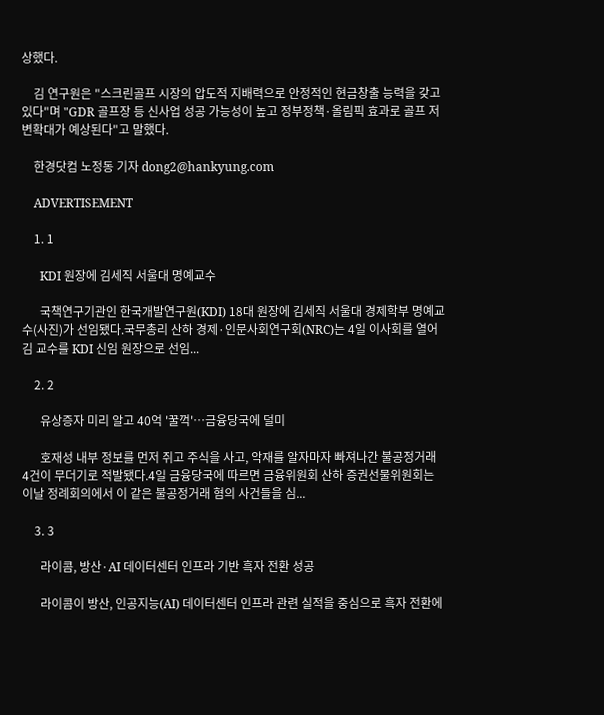상했다.

    김 연구원은 "스크린골프 시장의 압도적 지배력으로 안정적인 현금창출 능력을 갖고 있다"며 "GDR 골프장 등 신사업 성공 가능성이 높고 정부정책·올림픽 효과로 골프 저변확대가 예상된다"고 말했다.

    한경닷컴 노정동 기자 dong2@hankyung.com

    ADVERTISEMENT

    1. 1

      KDI 원장에 김세직 서울대 명예교수

      국책연구기관인 한국개발연구원(KDI) 18대 원장에 김세직 서울대 경제학부 명예교수(사진)가 선임됐다.국무총리 산하 경제·인문사회연구회(NRC)는 4일 이사회를 열어 김 교수를 KDI 신임 원장으로 선임...

    2. 2

      유상증자 미리 알고 40억 '꿀꺽'…금융당국에 덜미

      호재성 내부 정보를 먼저 쥐고 주식을 사고, 악재를 알자마자 빠져나간 불공정거래 4건이 무더기로 적발됐다.4일 금융당국에 따르면 금융위원회 산하 증권선물위원회는 이날 정례회의에서 이 같은 불공정거래 혐의 사건들을 심...

    3. 3

      라이콤, 방산·AI 데이터센터 인프라 기반 흑자 전환 성공

      라이콤이 방산, 인공지능(AI) 데이터센터 인프라 관련 실적을 중심으로 흑자 전환에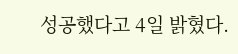성공했다고 4일 밝혔다.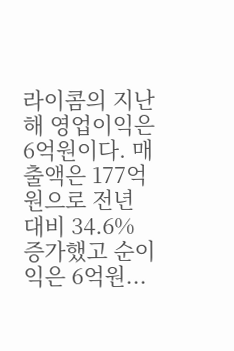라이콤의 지난해 영업이익은 6억원이다. 매출액은 177억원으로 전년 대비 34.6% 증가했고 순이익은 6억원...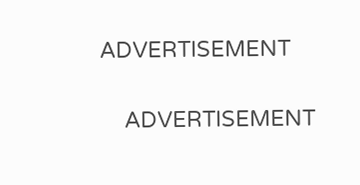ADVERTISEMENT

    ADVERTISEMENT